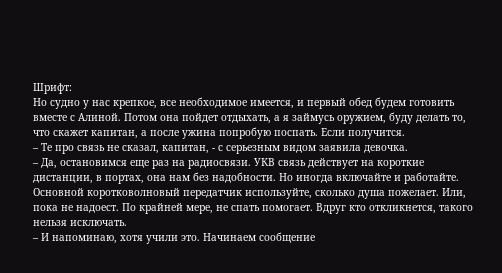Шрифт:
Но судно у нас крепкое, все необходимое имеется, и первый обед будем готовить вместе с Алиной. Потом она пойдет отдыхать, а я займусь оружием, буду делать то, что скажет капитан, а после ужина попробую поспать. Если получится.
– Те про связь не сказал, капитан, - с серьезным видом заявила девочка.
– Да, остановимся еще раз на радиосвязи. УКВ связь действует на короткие дистанции, в портах, она нам без надобности. Но иногда включайте и работайте. Основной коротковолновый передатчик используйте, сколько душа пожелает. Или, пока не надоест. По крайней мере, не спать помогает. Вдруг кто откликнется, такого нельзя исключать.
– И напоминаю, хотя учили это. Начинаем сообщение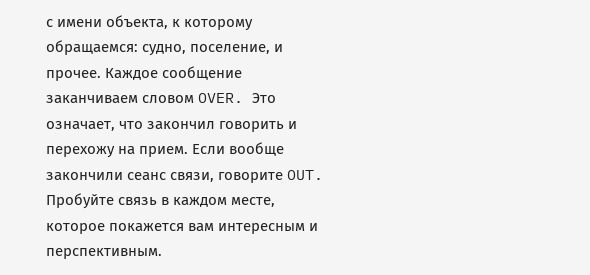с имени объекта, к которому обращаемся: судно, поселение, и прочее. Каждое сообщение заканчиваем словом OVER. Это означает, что закончил говорить и перехожу на прием. Если вообще закончили сеанс связи, говорите OUT. Пробуйте связь в каждом месте, которое покажется вам интересным и перспективным.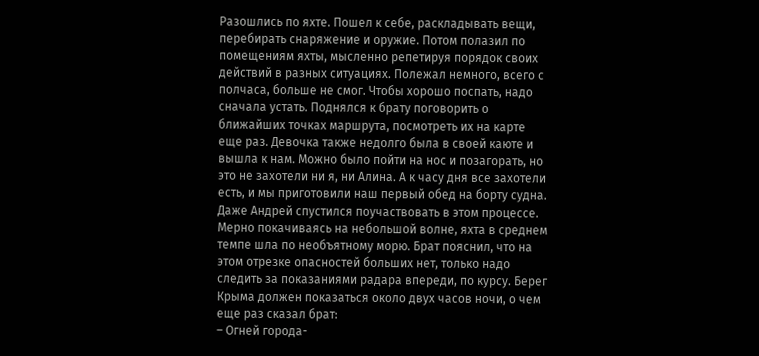Разошлись по яхте. Пошел к себе, раскладывать вещи, перебирать снаряжение и оружие. Потом полазил по помещениям яхты, мысленно репетируя порядок своих действий в разных ситуациях. Полежал немного, всего с полчаса, больше не смог. Чтобы хорошо поспать, надо сначала устать. Поднялся к брату поговорить о ближайших точках маршрута, посмотреть их на карте еще раз. Девочка также недолго была в своей каюте и вышла к нам. Можно было пойти на нос и позагорать, но это не захотели ни я, ни Алина. А к часу дня все захотели есть, и мы приготовили наш первый обед на борту судна. Даже Андрей спустился поучаствовать в этом процессе.
Мерно покачиваясь на небольшой волне, яхта в среднем темпе шла по необъятному морю. Брат пояснил, что на этом отрезке опасностей больших нет, только надо следить за показаниями радара впереди, по курсу. Берег Крыма должен показаться около двух часов ночи, о чем еще раз сказал брат:
– Огней города-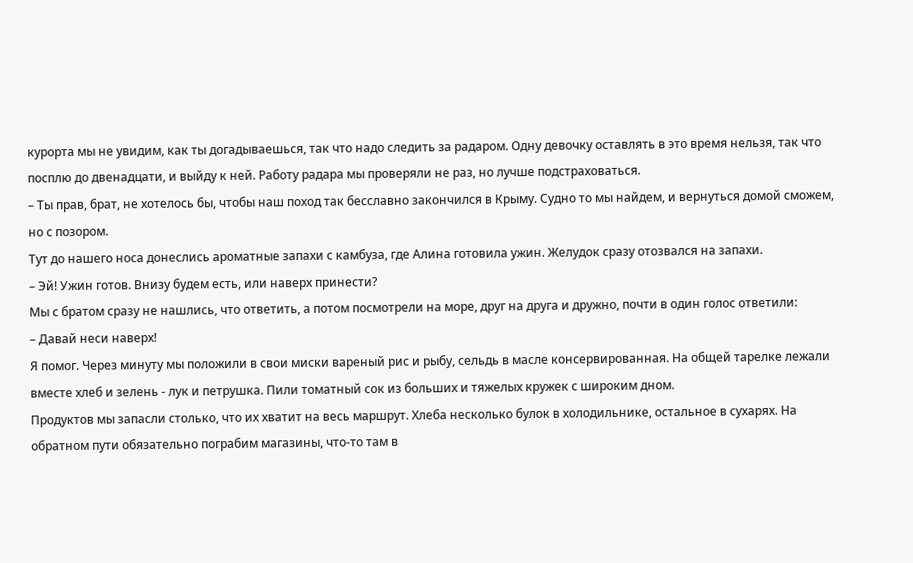курорта мы не увидим, как ты догадываешься, так что надо следить за радаром. Одну девочку оставлять в это время нельзя, так что посплю до двенадцати, и выйду к ней. Работу радара мы проверяли не раз, но лучше подстраховаться.
– Ты прав, брат, не хотелось бы, чтобы наш поход так бесславно закончился в Крыму. Судно то мы найдем, и вернуться домой сможем, но с позором.
Тут до нашего носа донеслись ароматные запахи с камбуза, где Алина готовила ужин. Желудок сразу отозвался на запахи.
– Эй! Ужин готов. Внизу будем есть, или наверх принести?
Мы с братом сразу не нашлись, что ответить, а потом посмотрели на море, друг на друга и дружно, почти в один голос ответили:
– Давай неси наверх!
Я помог. Через минуту мы положили в свои миски вареный рис и рыбу, сельдь в масле консервированная. На общей тарелке лежали вместе хлеб и зелень - лук и петрушка. Пили томатный сок из больших и тяжелых кружек с широким дном.
Продуктов мы запасли столько, что их хватит на весь маршрут. Хлеба несколько булок в холодильнике, остальное в сухарях. На обратном пути обязательно пограбим магазины, что-то там в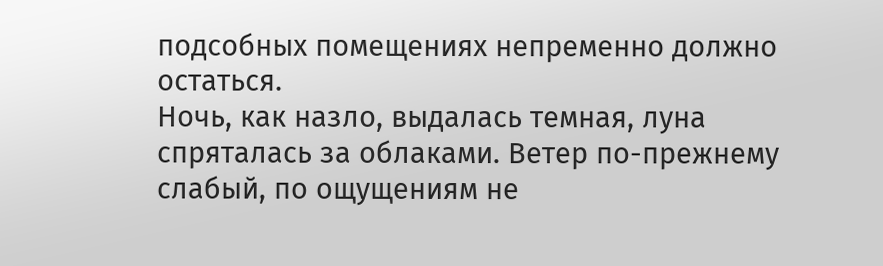подсобных помещениях непременно должно остаться.
Ночь, как назло, выдалась темная, луна спряталась за облаками. Ветер по-прежнему слабый, по ощущениям не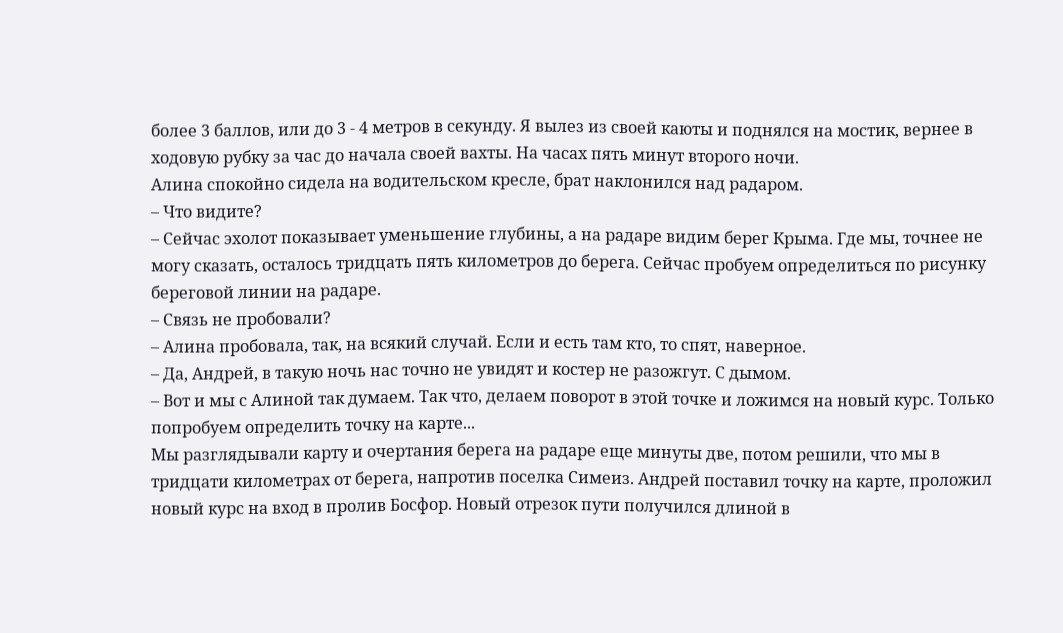более 3 баллов, или до 3 - 4 метров в секунду. Я вылез из своей каюты и поднялся на мостик, вернее в ходовую рубку за час до начала своей вахты. На часах пять минут второго ночи.
Алина спокойно сидела на водительском кресле, брат наклонился над радаром.
– Что видите?
– Сейчас эхолот показывает уменьшение глубины, а на радаре видим берег Крыма. Где мы, точнее не могу сказать, осталось тридцать пять километров до берега. Сейчас пробуем определиться по рисунку береговой линии на радаре.
– Связь не пробовали?
– Алина пробовала, так, на всякий случай. Если и есть там кто, то спят, наверное.
– Да, Андрей, в такую ночь нас точно не увидят и костер не разожгут. С дымом.
– Вот и мы с Алиной так думаем. Так что, делаем поворот в этой точке и ложимся на новый курс. Только попробуем определить точку на карте...
Мы разглядывали карту и очертания берега на радаре еще минуты две, потом решили, что мы в тридцати километрах от берега, напротив поселка Симеиз. Андрей поставил точку на карте, проложил новый курс на вход в пролив Босфор. Новый отрезок пути получился длиной в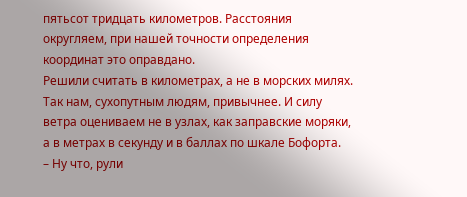пятьсот тридцать километров. Расстояния округляем, при нашей точности определения координат это оправдано.
Решили считать в километрах, а не в морских милях. Так нам, сухопутным людям, привычнее. И силу ветра оцениваем не в узлах, как заправские моряки, а в метрах в секунду и в баллах по шкале Бофорта.
– Ну что, рули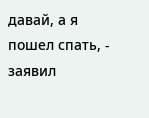давай, а я пошел спать, - заявил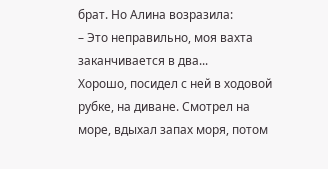брат. Но Алина возразила:
– Это неправильно, моя вахта заканчивается в два...
Хорошо, посидел с ней в ходовой рубке, на диване. Смотрел на море, вдыхал запах моря, потом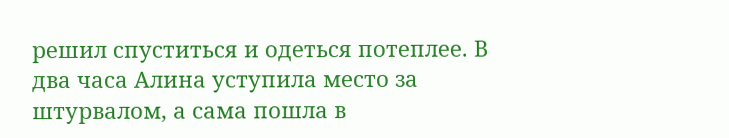решил спуститься и одеться потеплее. В два часа Алина уступила место за штурвалом, а сама пошла в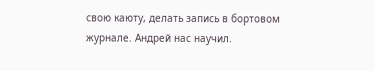свою каюту, делать запись в бортовом журнале. Андрей нас научил.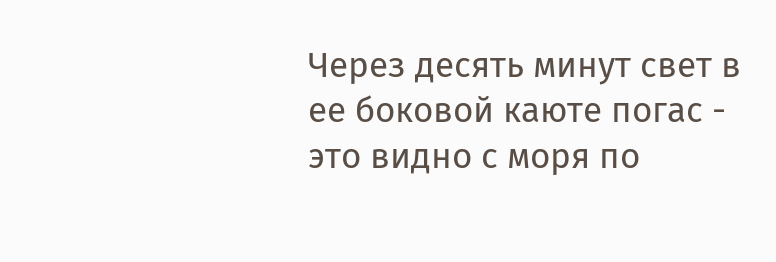Через десять минут свет в ее боковой каюте погас - это видно с моря по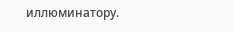иллюминатору.